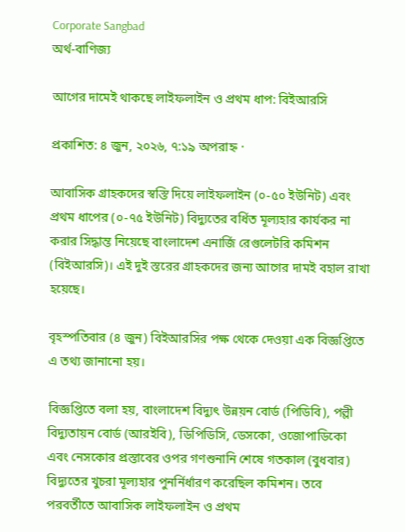Corporate Sangbad
অর্থ-বাণিজ্য

আগের দামেই থাকছে লাইফলাইন ও প্রথম ধাপ: বিইআরসি

প্রকাশিত: ৪ জুন, ২০২৬, ৭:১৯ অপরাহ্ন ·

আবাসিক গ্রাহকদের স্বস্তি দিয়ে লাইফলাইন (০-৫০ ইউনিট) এবং প্রথম ধাপের (০-৭৫ ইউনিট) বিদ্যুতের বর্ধিত মূল্যহার কার্যকর না করার সিদ্ধান্ত নিয়েছে বাংলাদেশ এনার্জি রেগুলেটরি কমিশন (বিইআরসি)। এই দুই স্তরের গ্রাহকদের জন্য আগের দামই বহাল রাখা হয়েছে।

বৃহস্পতিবার (৪ জুন) বিইআরসির পক্ষ থেকে দেওয়া এক বিজ্ঞপ্তিতে এ তথ্য জানানো হয়।

বিজ্ঞপ্তিতে বলা হয়, বাংলাদেশ বিদ্যুৎ উন্নয়ন বোর্ড (পিডিবি), পল্লী বিদ্যুতায়ন বোর্ড (আরইবি), ডিপিডিসি, ডেসকো, ওজোপাডিকো এবং নেসকোর প্রস্তাবের ওপর গণশুনানি শেষে গতকাল (বুধবার) বিদ্যুতের খুচরা মূল্যহার পুনর্নির্ধারণ করেছিল কমিশন। তবে পরবর্তীতে আবাসিক লাইফলাইন ও প্রথম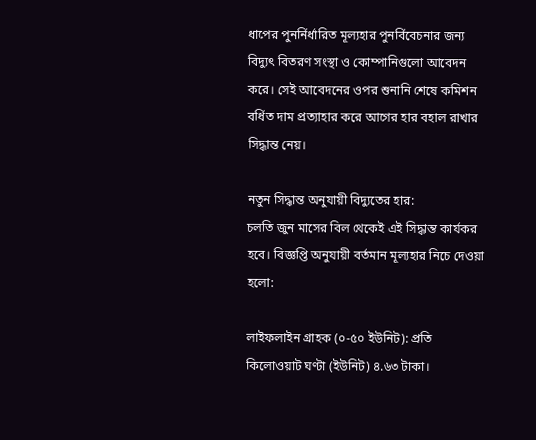ধাপের পুনর্নির্ধারিত মূল্যহার পুনর্বিবেচনার জন্য বিদ্যুৎ বিতরণ সংস্থা ও কোম্পানিগুলো আবেদন করে। সেই আবেদনের ওপর শুনানি শেষে কমিশন বর্ধিত দাম প্রত্যাহার করে আগের হার বহাল রাখার সিদ্ধান্ত নেয়।

নতুন সিদ্ধান্ত অনুযায়ী বিদ্যুতের হার:
চলতি জুন মাসের বিল থেকেই এই সিদ্ধান্ত কার্যকর হবে। বিজ্ঞপ্তি অনুযায়ী বর্তমান মূল্যহার নিচে দেওয়া হলো:

লাইফলাইন গ্রাহক (০-৫০ ইউনিট): প্রতি কিলোওয়াট ঘণ্টা (ইউনিট) ৪.৬৩ টাকা।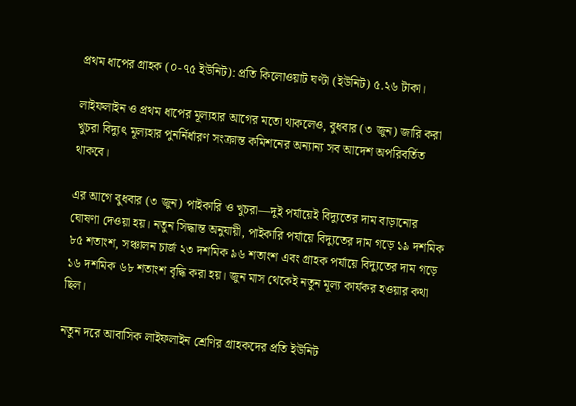প্রথম ধাপের গ্রাহক (০-৭৫ ইউনিট): প্রতি কিলোওয়াট ঘণ্টা (ইউনিট) ৫.২৬ টাকা।

লাইফলাইন ও প্রথম ধাপের মূল্যহার আগের মতো থাকলেও, বুধবার (৩ জুন) জারি করা খুচরা বিদ্যুৎ মূল্যহার পুনর্নির্ধারণ সংক্রান্ত কমিশনের অন্যান্য সব আদেশ অপরিবর্তিত থাকবে।

এর আগে বুধবার (৩ জুন) পাইকারি ও খুচরা—দুই পর্যায়েই বিদ্যুতের দাম বাড়ানোর ঘোষণা দেওয়া হয়। নতুন সিদ্ধান্ত অনুযায়ী, পাইকারি পর্যায়ে বিদ্যুতের দাম গড়ে ১৯ দশমিক ৮৫ শতাংশ, সঞ্চালন চার্জ ২৩ দশমিক ৯৬ শতাংশ এবং গ্রাহক পর্যায়ে বিদ্যুতের দাম গড়ে ১৬ দশমিক ৬৮ শতাংশ বৃদ্ধি করা হয়। জুন মাস থেকেই নতুন মূল্য কার্যকর হওয়ার কথা ছিল।

নতুন দরে আবাসিক লাইফলাইন শ্রেণির গ্রাহকদের প্রতি ইউনিট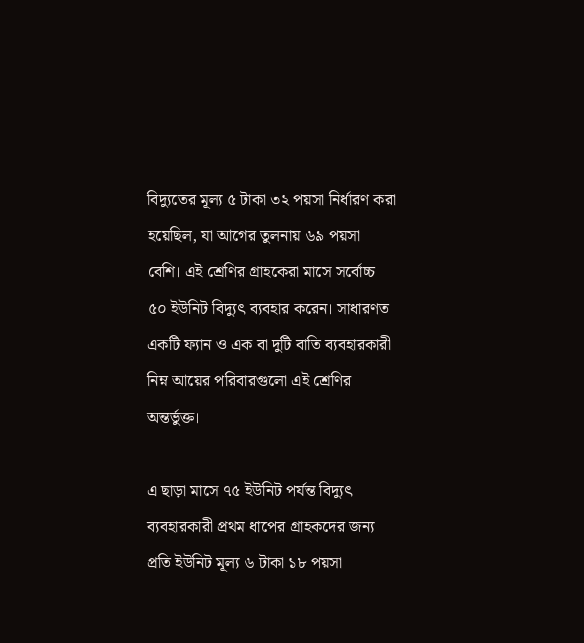বিদ্যুতের মূল্য ৫ টাকা ৩২ পয়সা নির্ধারণ করা হয়েছিল, যা আগের তুলনায় ৬৯ পয়সা বেশি। এই শ্রেণির গ্রাহকেরা মাসে সর্বোচ্চ ৫০ ইউনিট বিদ্যুৎ ব্যবহার করেন। সাধারণত একটি ফ্যান ও এক বা দুটি বাতি ব্যবহারকারী নিম্ন আয়ের পরিবারগুলো এই শ্রেণির অন্তর্ভুক্ত।

এ ছাড়া মাসে ৭৫ ইউনিট পর্যন্ত বিদ্যুৎ ব্যবহারকারী প্রথম ধাপের গ্রাহকদের জন্য প্রতি ইউনিট মূল্য ৬ টাকা ১৮ পয়সা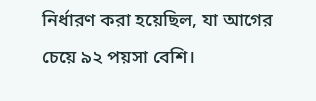নির্ধারণ করা হয়েছিল, যা আগের চেয়ে ৯২ পয়সা বেশি।